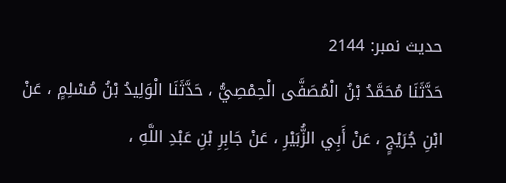حدیث نمبر: 2144
حَدَّثَنَا مُحَمَّدُ بْنُ الْمُصَفَّى الْحِمْصِيُّ ، حَدَّثَنَا الْوَلِيدُ بْنُ مُسْلِمٍ ، عَنْ ابْنِ جُرَيْجٍ ، عَنْ أَبِي الزُّبَيْرِ ، عَنْ جَابِرِ بْنِ عَبْدِ اللَّهِ ،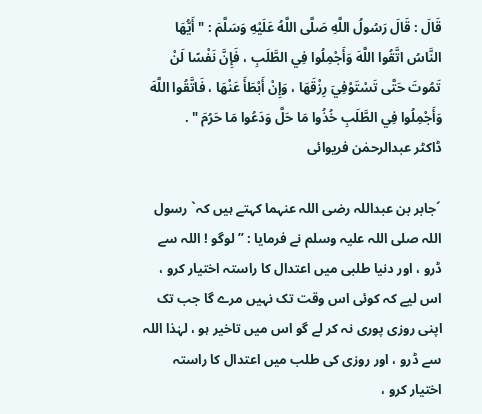قَالَ : قَالَ رَسُولُ اللَّهِ صَلَّى اللَّهُ عَلَيْهِ وَسَلَّمَ : " أَيُّهَا النَّاسُ اتَّقُوا اللَّهَ وَأَجْمِلُوا فِي الطَّلَبِ ، فَإِنَّ نَفْسًا لَنْ تَمُوتَ حَتَّى تَسْتَوْفِيَ رِزْقَهَا ، وَإِنْ أَبْطَأَ عَنْهَا ، فَاتَّقُوا اللَّهَ وَأَجْمِلُوا فِي الطَّلَبِ خُذُوا مَا حَلَّ وَدَعُوا مَا حَرُمَ " .
ڈاکٹر عبدالرحمٰن فریوائی

´جابر بن عبداللہ رضی اللہ عنہما کہتے ہیں کہ` رسول اللہ صلی اللہ علیہ وسلم نے فرمایا : ” لوگو ! اللہ سے ڈرو ، اور دنیا طلبی میں اعتدال کا راستہ اختیار کرو ، اس لیے کہ کوئی اس وقت تک نہیں مرے گا جب تک اپنی روزی پوری نہ کر لے گو اس میں تاخیر ہو ، لہٰذا اللہ سے ڈرو ، اور روزی کی طلب میں اعتدال کا راستہ اختیار کرو ،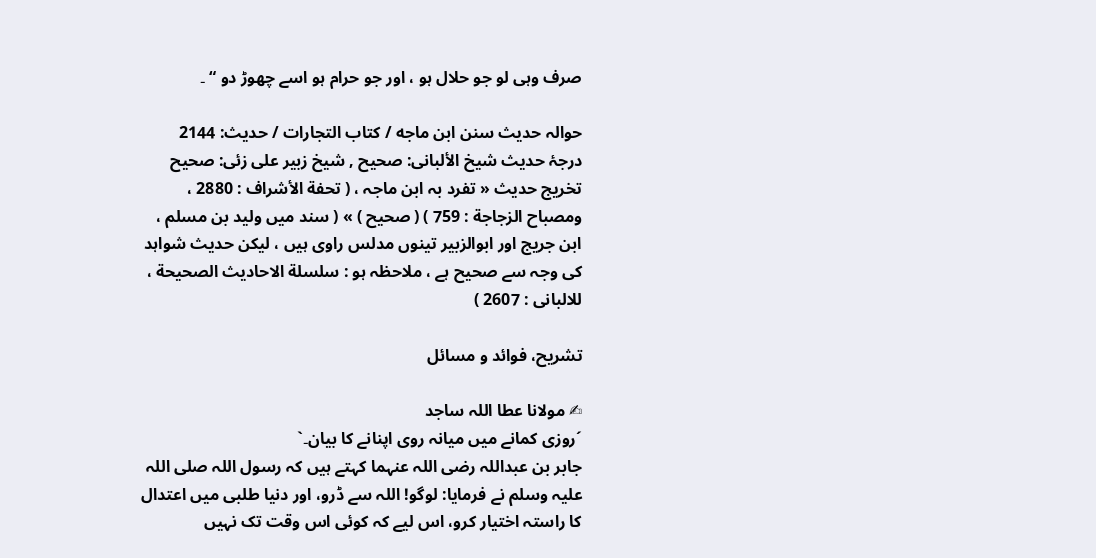صرف وہی لو جو حلال ہو ، اور جو حرام ہو اسے چھوڑ دو “ ۔

حوالہ حدیث سنن ابن ماجه / كتاب التجارات / حدیث: 2144
درجۂ حدیث شیخ الألبانی: صحيح , شیخ زبیر علی زئی: صحيح
تخریج حدیث « تفرد بہ ابن ماجہ ، ( تحفة الأشراف : 2880 ، ومصباح الزجاجة : 759 ) ( صحیح ) » ( سند میں ولید بن مسلم ، ابن جریج اور ابوالزبیر تینوں مدلس راوی ہیں ، لیکن حدیث شواہد کی وجہ سے صحیح ہے ، ملاحظہ ہو : سلسلة الاحادیث الصحیحة ، للالبانی : 2607 )

تشریح، فوائد و مسائل

✍ مولانا عطا اللہ ساجد
´روزی کمانے میں میانہ روی اپنانے کا بیان۔`
جابر بن عبداللہ رضی اللہ عنہما کہتے ہیں کہ رسول اللہ صلی اللہ علیہ وسلم نے فرمایا: لوگو! اللہ سے ڈرو، اور دنیا طلبی میں اعتدال کا راستہ اختیار کرو، اس لیے کہ کوئی اس وقت تک نہیں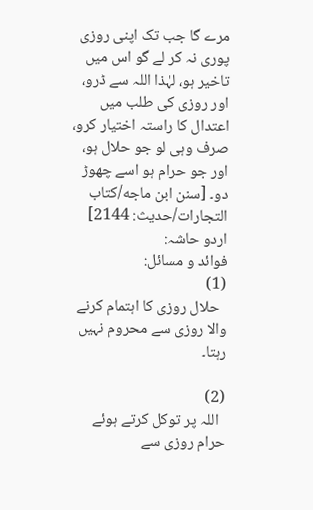مرے گا جب تک اپنی روزی پوری نہ کر لے گو اس میں تاخیر ہو، لہٰذا اللہ سے ڈرو، اور روزی کی طلب میں اعتدال کا راستہ اختیار کرو، صرف وہی لو جو حلال ہو، اور جو حرام ہو اسے چھوڑ دو۔ [سنن ابن ماجه/كتاب التجارات/حدیث: 2144]
اردو حاشہ:
فوائد و مسائل:
(1)
  حلال روزی کا اہتمام کرنے والا روزی سے محروم نہیں رہتا۔

(2)
  اللہ پر توکل کرتے ہوئے حرام روزی سے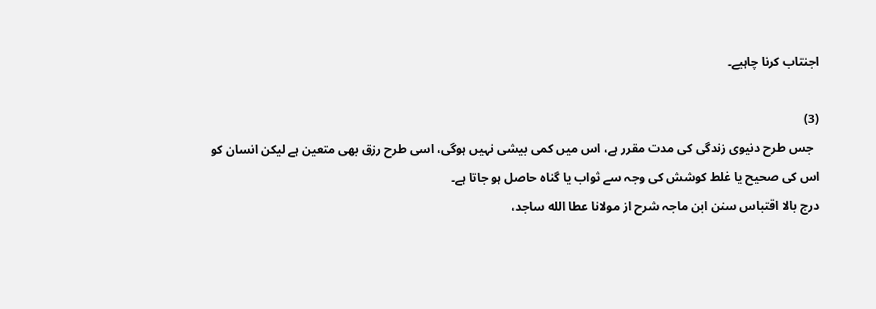اجنتاب کرنا چاہیے۔

(3)
  جس طرح دنیوی زندگی کی مدت مقرر ہے، اس میں کمی بیشی نہیں ہوگی، اسی طرح رزق بھی متعین ہے لیکن انسان کو اس کی صحیح یا غلط کوشش کی وجہ سے ثواب یا گناہ حاصل ہو جاتا ہے۔
درج بالا اقتباس سنن ابن ماجہ شرح از مولانا عطا الله ساجد،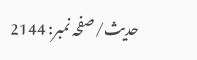حدیث/صفحہ نمبر: 2144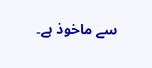سے ماخوذ ہے۔